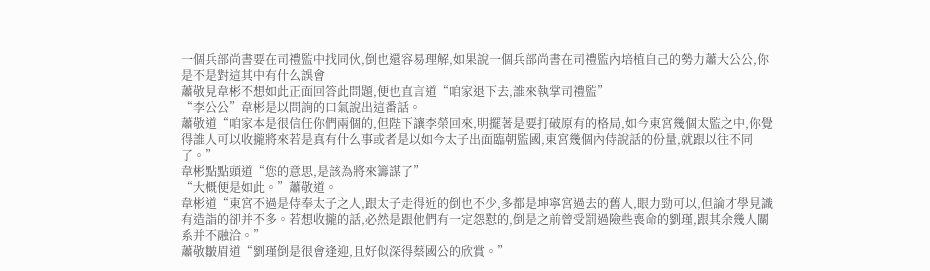一個兵部尚書要在司禮監中找同伙,倒也還容易理解,如果說一個兵部尚書在司禮監內培植自己的勢力蕭大公公,你是不是對這其中有什么誤會
蕭敬見韋彬不想如此正面回答此問題,便也直言道“咱家退下去,誰來執掌司禮監”
“李公公”韋彬是以問詢的口氣說出這番話。
蕭敬道“咱家本是很信任你們兩個的,但陛下讓李榮回來,明擺著是要打破原有的格局,如今東宮幾個太監之中,你覺得誰人可以收攏將來若是真有什么事或者是以如今太子出面臨朝監國,東宮幾個內侍說話的份量,就跟以往不同了。”
韋彬點點頭道“您的意思,是該為將來籌謀了”
“大概便是如此。”蕭敬道。
韋彬道“東宮不過是侍奉太子之人,跟太子走得近的倒也不少,多都是坤寧宮過去的舊人,眼力勁可以,但論才學見識有造詣的卻并不多。若想收攏的話,必然是跟他們有一定怨懟的,倒是之前曾受罰過險些喪命的劉瑾,跟其余幾人關系并不融洽。”
蕭敬皺眉道“劉瑾倒是很會逢迎,且好似深得蔡國公的欣賞。”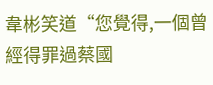韋彬笑道“您覺得,一個曾經得罪過蔡國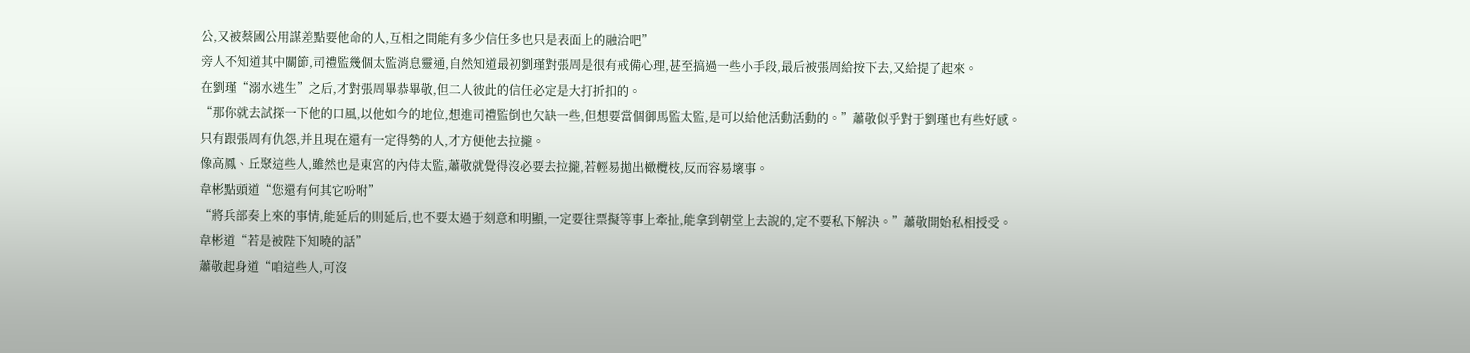公,又被蔡國公用謀差點要他命的人,互相之間能有多少信任多也只是表面上的融洽吧”
旁人不知道其中關節,司禮監幾個太監消息靈通,自然知道最初劉瑾對張周是很有戒備心理,甚至搞過一些小手段,最后被張周給按下去,又給提了起來。
在劉瑾“溺水逃生”之后,才對張周畢恭畢敬,但二人彼此的信任必定是大打折扣的。
“那你就去試探一下他的口風,以他如今的地位,想進司禮監倒也欠缺一些,但想要當個御馬監太監,是可以給他活動活動的。”蕭敬似乎對于劉瑾也有些好感。
只有跟張周有仇怨,并且現在還有一定得勢的人,才方便他去拉攏。
像高鳳、丘聚這些人,雖然也是東宮的內侍太監,蕭敬就覺得沒必要去拉攏,若輕易拋出橄欖枝,反而容易壞事。
韋彬點頭道“您還有何其它吩咐”
“將兵部奏上來的事情,能延后的則延后,也不要太過于刻意和明顯,一定要往票擬等事上牽扯,能拿到朝堂上去說的,定不要私下解決。”蕭敬開始私相授受。
韋彬道“若是被陛下知曉的話”
蕭敬起身道“咱這些人,可沒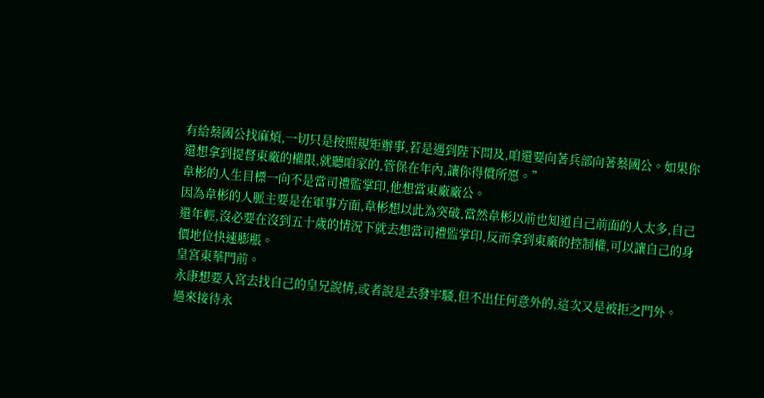有給蔡國公找麻煩,一切只是按照規矩辦事,若是遇到陛下問及,咱還要向著兵部向著蔡國公。如果你還想拿到提督東廠的權限,就聽咱家的,管保在年內,讓你得償所愿。”
韋彬的人生目標一向不是當司禮監掌印,他想當東廠廠公。
因為韋彬的人脈主要是在軍事方面,韋彬想以此為突破,當然韋彬以前也知道自己前面的人太多,自己還年輕,沒必要在沒到五十歲的情況下就去想當司禮監掌印,反而拿到東廠的控制權,可以讓自己的身價地位快速膨脹。
皇宮東華門前。
永康想要入宮去找自己的皇兄說情,或者說是去發牢騷,但不出任何意外的,這次又是被拒之門外。
過來接待永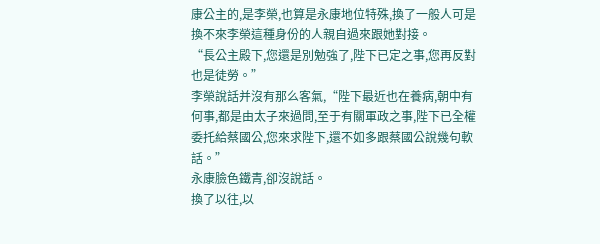康公主的,是李榮,也算是永康地位特殊,換了一般人可是換不來李榮這種身份的人親自過來跟她對接。
“長公主殿下,您還是別勉強了,陛下已定之事,您再反對也是徒勞。”
李榮說話并沒有那么客氣,“陛下最近也在養病,朝中有何事,都是由太子來過問,至于有關軍政之事,陛下已全權委托給蔡國公,您來求陛下,還不如多跟蔡國公說幾句軟話。”
永康臉色鐵青,卻沒說話。
換了以往,以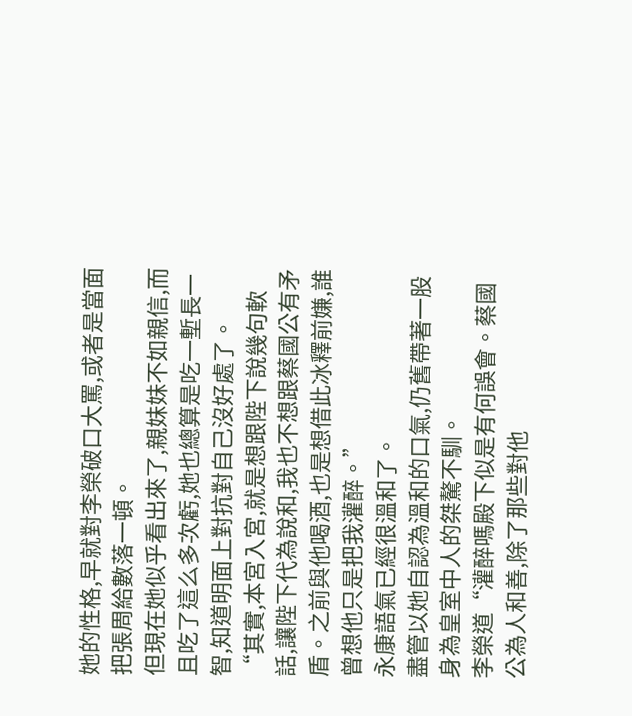她的性格,早就對李榮破口大罵,或者是當面把張周給數落一頓。
但現在她似乎看出來了,親妹妹不如親信,而且吃了這么多次虧,她也總算是吃一塹長一智,知道明面上對抗對自己沒好處了。
“其實,本宮入宮,就是想跟陛下說幾句軟話,讓陛下代為說和,我也不想跟蔡國公有矛盾。之前與他喝酒,也是想借此冰釋前嫌,誰曾想他只是把我灌醉。”
永康語氣已經很溫和了。
盡管以她自認為溫和的口氣,仍舊帶著一股身為皇室中人的桀驁不馴。
李榮道“灌醉嗎殿下似是有何誤會。蔡國公為人和善,除了那些對他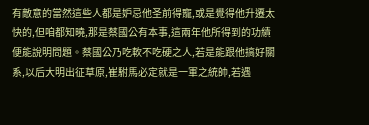有敵意的當然這些人都是妒忌他圣前得寵,或是覺得他升遷太快的,但咱都知曉,那是蔡國公有本事,這兩年他所得到的功績便能說明問題。蔡國公乃吃軟不吃硬之人,若是能跟他搞好關系,以后大明出征草原,崔駙馬必定就是一軍之統帥,若遇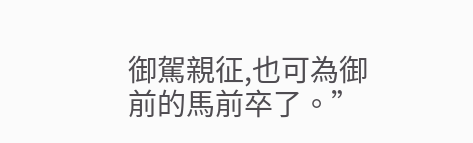御駕親征,也可為御前的馬前卒了。”